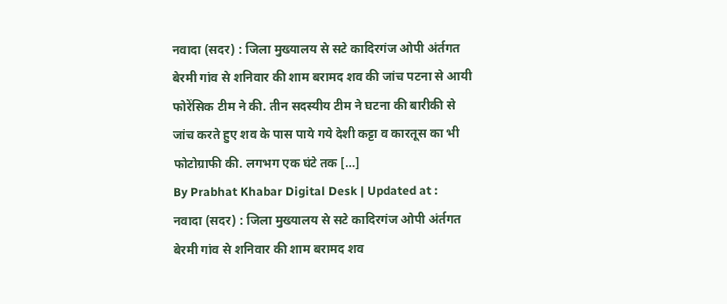नवादा (सदर) : जिला मुख्यालय से सटे कादिरगंज ओपी अंर्तगत बेरमी गांव से शनिवार की शाम बरामद शव की जांच पटना से आयी फोरेंसिक टीम ने की. तीन सदस्यीय टीम ने घटना की बारीकी से जांच करते हुए शव के पास पाये गये देशी कट्टा व कारतूस का भी फोटोग्राफी की. लगभग एक घंटे तक […]
By Prabhat Khabar Digital Desk | Updated at :
नवादा (सदर) : जिला मुख्यालय से सटे कादिरगंज ओपी अंर्तगत बेरमी गांव से शनिवार की शाम बरामद शव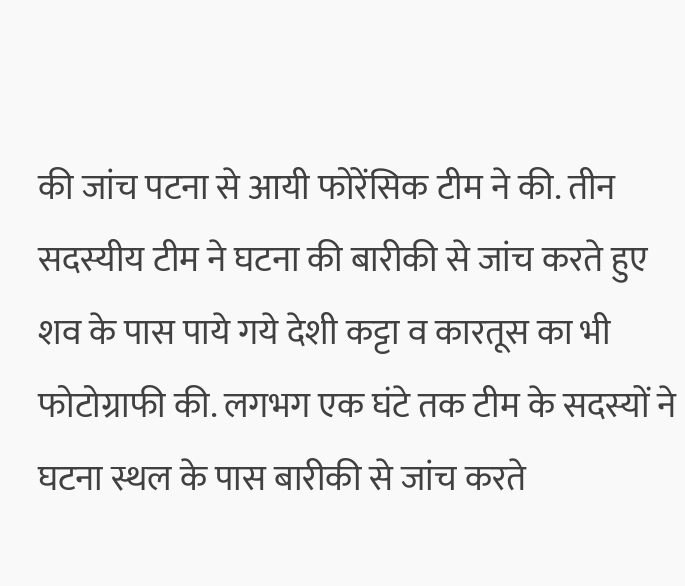की जांच पटना से आयी फोरेंसिक टीम ने की. तीन सदस्यीय टीम ने घटना की बारीकी से जांच करते हुए शव के पास पाये गये देशी कट्टा व कारतूस का भी फोटोग्राफी की. लगभग एक घंटे तक टीम के सदस्यों ने घटना स्थल के पास बारीकी से जांच करते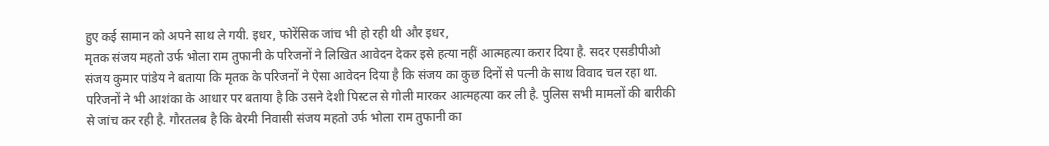हुए कई सामान को अपने साथ ले गयी. इधर, फोरेंसिक जांच भी हो रही थी और इधर,
मृतक संजय महतो उर्फ भोला राम तुफानी के परिजनों ने लिखित आवेदन देकर इसे हत्या नहीं आत्महत्या करार दिया है. सदर एसडीपीओ संजय कुमार पांडेय ने बताया कि मृतक के परिजनों ने ऐसा आवेदन दिया है कि संजय का कुछ दिनों से पत्नी के साथ विवाद चल रहा था.
परिजनों ने भी आशंका के आधार पर बताया है कि उसने देशी पिस्टल से गोली मारकर आत्महत्या कर ली है. पुलिस सभी मामलों की बारीकी से जांच कर रही है. गौरतलब है कि बेरमी निवासी संजय महतो उर्फ भोला राम तुफानी का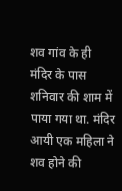शव गांव के ही मंदिर के पास शनिवार की शाम में पाया गया था. मंदिर आयी एक महिला ने शव होने की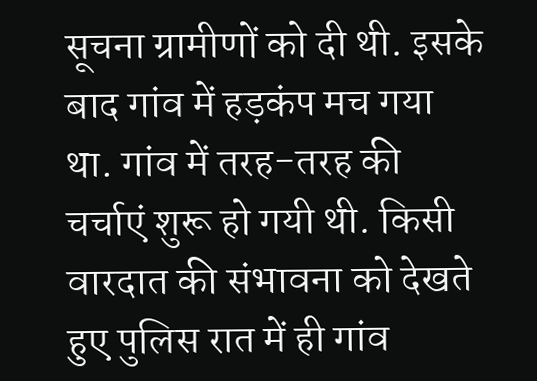सूचना ग्रामीणों को दी थी. इसके बाद गांव में हड़कंप मच गया था. गांव में तरह-तरह की चर्चाएं शुरू हो गयी थी. किसी वारदात की संभावना को देखते हुए पुलिस रात में ही गांव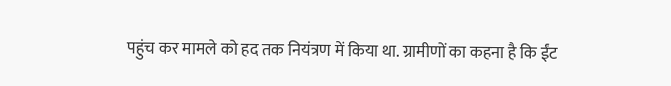पहुंच कर मामले को हद तक नियंत्रण में किया था. ग्रामीणों का कहना है कि ईंट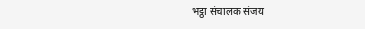भट्ठा संचालक संजय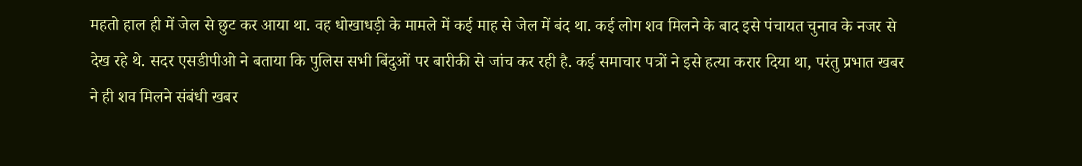महतो हाल ही में जेल से छुट कर आया था. वह धोखाधड़ी के मामले में कई माह से जेल में बंद था. कई लोग शव मिलने के बाद इसे पंचायत चुनाव के नजर से देख रहे थे. सदर एसडीपीओ ने बताया कि पुलिस सभी बिंदुओं पर बारीकी से जांच कर रही है. कई समाचार पत्रों ने इसे हत्या करार दिया था, परंतु प्रभात खबर ने ही शव मिलने संबंधी खबर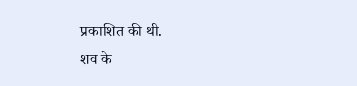प्रकाशित की थी.
शव के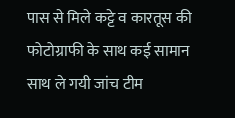पास से मिले कट्टे व कारतूस की फोटोग्राफी के साथ कई सामान साथ ले गयी जांच टीम